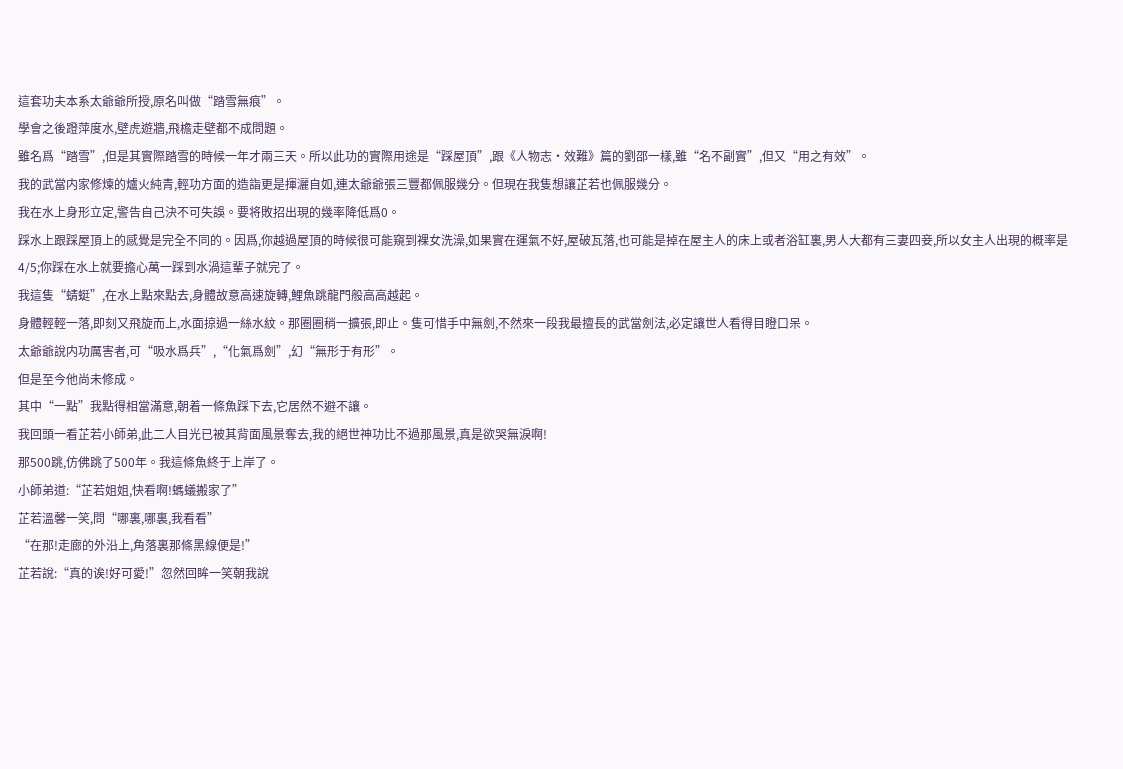這套功夫本系太爺爺所授,原名叫做“踏雪無痕”。
學會之後蹬萍度水,壁虎遊牆,飛檐走壁都不成問題。
雖名爲“踏雪”,但是其實際踏雪的時候一年才兩三天。所以此功的實際用途是“踩屋頂”,跟《人物志·效難》篇的劉邵一樣,雖“名不副實”,但又“用之有效”。
我的武當内家修煉的爐火純青,輕功方面的造詣更是揮灑自如,連太爺爺張三豐都佩服幾分。但現在我隻想讓芷若也佩服幾分。
我在水上身形立定,警告自己決不可失誤。要将敗招出現的幾率降低爲0。
踩水上跟踩屋頂上的感覺是完全不同的。因爲,你越過屋頂的時候很可能窺到裸女洗澡,如果實在運氣不好,屋破瓦落,也可能是掉在屋主人的床上或者浴缸裏,男人大都有三妻四妾,所以女主人出現的概率是4/5;你踩在水上就要擔心萬一踩到水渦這輩子就完了。
我這隻“蜻蜓”,在水上點來點去,身體故意高速旋轉,鯉魚跳龍門般高高越起。
身體輕輕一落,即刻又飛旋而上,水面掠過一絲水紋。那圈圈稍一擴張,即止。隻可惜手中無劍,不然來一段我最擅長的武當劍法,必定讓世人看得目瞪口呆。
太爺爺說内功厲害者,可“吸水爲兵”,“化氣爲劍”,幻“無形于有形”。
但是至今他尚未修成。
其中“一點”我點得相當滿意,朝着一條魚踩下去,它居然不避不讓。
我回頭一看芷若小師弟,此二人目光已被其背面風景奪去,我的絕世神功比不過那風景,真是欲哭無淚啊!
那500跳,仿佛跳了500年。我這條魚終于上岸了。
小師弟道:“芷若姐姐,快看啊!螞蟻搬家了”
芷若溫馨一笑,問“哪裏,哪裏,我看看”
“在那!走廊的外沿上,角落裏那條黑線便是!”
芷若說:“真的诶!好可愛!”忽然回眸一笑朝我說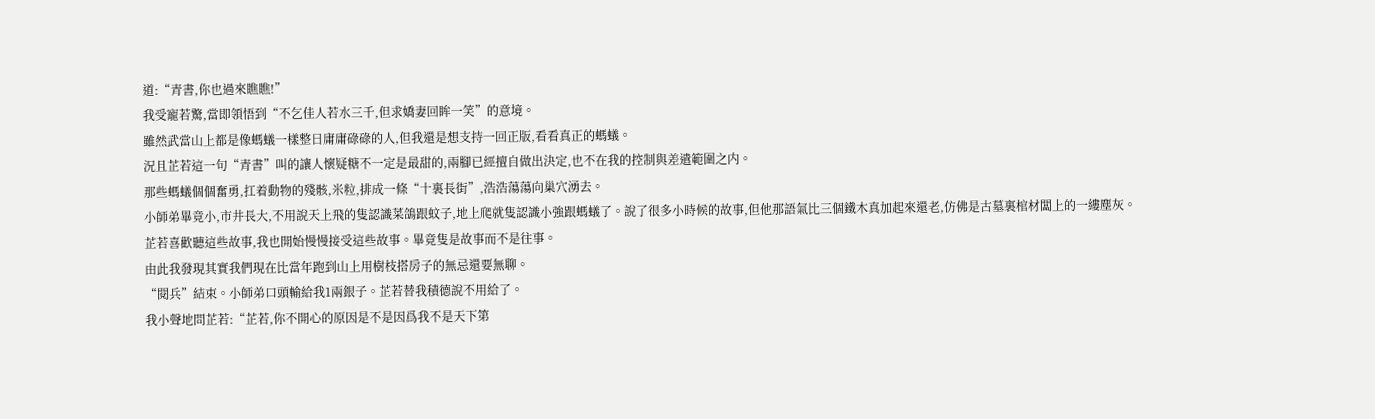道:“青書,你也過來瞧瞧!”
我受寵若驚,當即領悟到“不乞佳人若水三千,但求嬌妻回眸一笑”的意境。
雖然武當山上都是像螞蟻一樣整日庸庸碌碌的人,但我還是想支持一回正版,看看真正的螞蟻。
況且芷若這一句“青書”叫的讓人懷疑糖不一定是最甜的,兩腳已經擅自做出決定,也不在我的控制與差遣範圍之内。
那些螞蟻個個奮勇,扛着動物的殘骸,米粒,排成一條“十裏長街”,浩浩蕩蕩向巢穴湧去。
小師弟畢竟小,市井長大,不用說天上飛的隻認識菜鴿跟蚊子,地上爬就隻認識小強跟螞蟻了。說了很多小時候的故事,但他那語氣比三個鐵木真加起來還老,仿佛是古墓裏棺材闆上的一縷塵灰。
芷若喜歡聽這些故事,我也開始慢慢接受這些故事。畢竟隻是故事而不是往事。
由此我發現其實我們現在比當年跑到山上用樹枝搭房子的無忌還要無聊。
“閱兵”結束。小師弟口頭輸給我1兩銀子。芷若替我積德說不用給了。
我小聲地問芷若:“芷若,你不開心的原因是不是因爲我不是天下第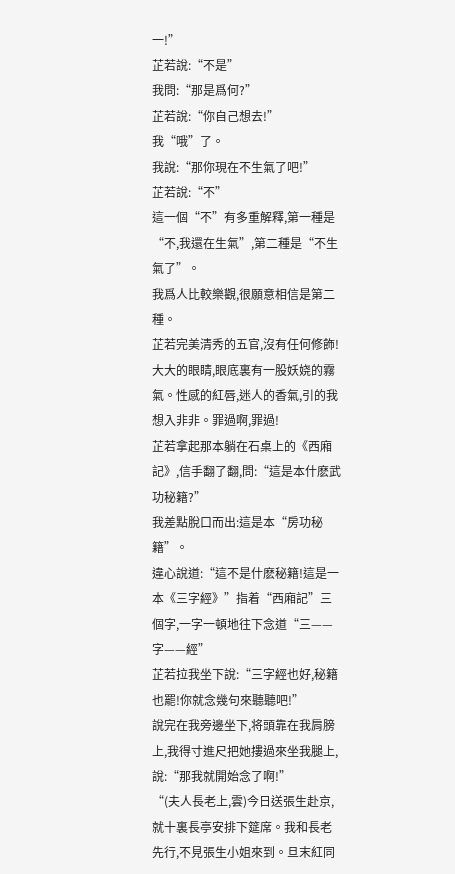一!”
芷若說:“不是”
我問:“那是爲何?”
芷若說:“你自己想去!”
我“哦”了。
我說:“那你現在不生氣了吧!”
芷若說:“不”
這一個“不”有多重解釋,第一種是“不,我還在生氣”,第二種是“不生氣了”。
我爲人比較樂觀,很願意相信是第二種。
芷若完美清秀的五官,沒有任何修飾!大大的眼睛,眼底裏有一股妖娆的霧氣。性感的紅唇,迷人的香氣,引的我想入非非。罪過啊,罪過!
芷若拿起那本躺在石桌上的《西廂記》,信手翻了翻,問:“這是本什麽武功秘籍?”
我差點脫口而出:這是本“房功秘籍”。
違心說道:“這不是什麽秘籍!這是一本《三字經》”指着“西廂記”三個字,一字一頓地往下念道“三——字——經”
芷若拉我坐下說:“三字經也好,秘籍也罷!你就念幾句來聽聽吧!”
說完在我旁邊坐下,将頭靠在我肩膀上,我得寸進尺把她摟過來坐我腿上,說:“那我就開始念了啊!”
“(夫人長老上,雲)今日送張生赴京,就十裏長亭安排下筵席。我和長老先行,不見張生小姐來到。旦末紅同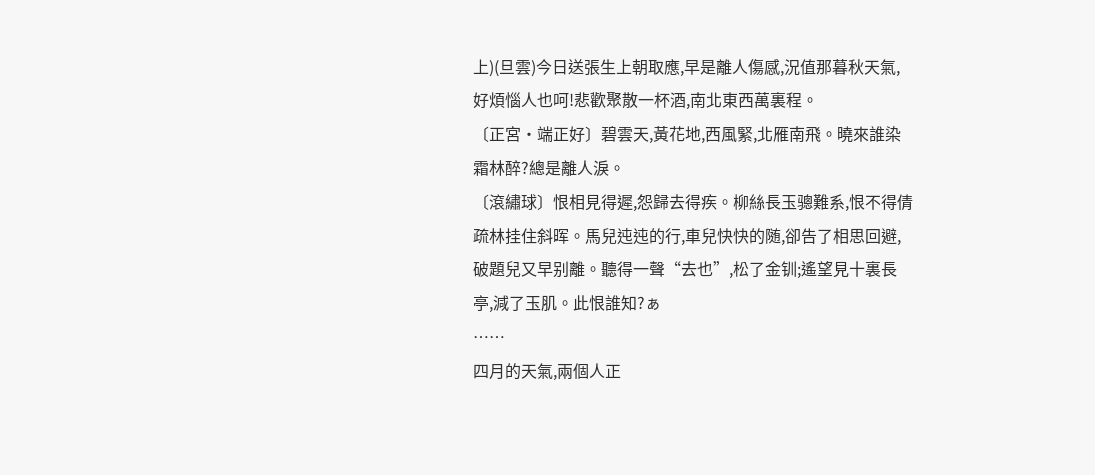上)(旦雲)今日送張生上朝取應,早是離人傷感,況值那暮秋天氣,好煩惱人也呵!悲歡聚散一杯酒,南北東西萬裏程。
〔正宮·端正好〕碧雲天,黃花地,西風緊,北雁南飛。曉來誰染霜林醉?總是離人淚。
〔滾繡球〕恨相見得遲,怨歸去得疾。柳絲長玉骢難系,恨不得倩疏林挂住斜晖。馬兒迍迍的行,車兒快快的随,卻告了相思回避,破題兒又早别離。聽得一聲“去也”,松了金钏;遙望見十裏長亭,減了玉肌。此恨誰知?ぁ
……
四月的天氣,兩個人正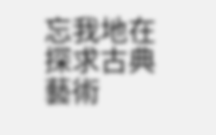忘我地在探求古典藝術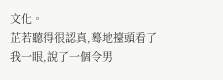文化。
芷若聽得很認真,蓦地擡頭看了我一眼,說了一個令男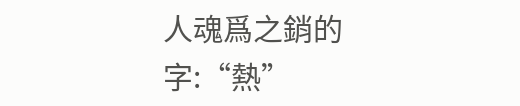人魂爲之銷的字:“熱”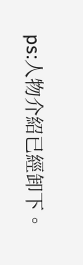ps:人物介紹已經卸下。